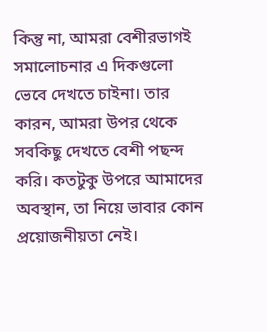কিন্তু না, আমরা বেশীরভাগই সমালোচনার এ দিকগুলো ভেবে দেখতে চাইনা। তার কারন, আমরা উপর থেকে সবকিছু দেখতে বেশী পছন্দ করি। কতটুকু উপরে আমাদের অবস্থান, তা নিয়ে ভাবার কোন প্রয়োজনীয়তা নেই।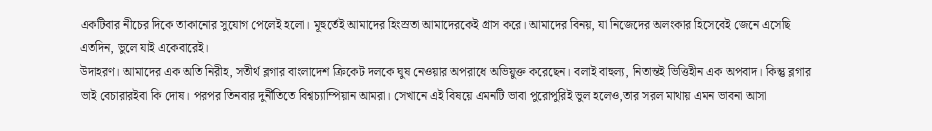একটিবার নীচের দিকে তাকানোর সুযোগ পেলেই হলো। মূহুর্তেই আমাদের হিংস্রতা আমাদেরকেই গ্রাস করে। আমাদের বিনয়, যা নিজেদের অলংকার হিসেবেই জেনে এসেছি এতদিন, ভুলে যাই একেবারেই।
উদাহরণ। আমাদের এক অতি নিরীহ, সতীর্থ ব্লগার বাংলাদেশ ক্রিকেট দলকে ঘুষ নেওয়ার অপরাধে অভিয়ুক্ত করেছেন। বলাই বাহুল্য, নিতান্তই ভিত্তিহীন এক অপবাদ। কিন্তু ব্লগার ভাই বেচারারইবা কি দোষ। পরপর তিনবার দুর্নীতিতে বিশ্বচ্যাম্পিয়ান আমরা। সেখানে এই বিষয়ে এমনটি ভাবা পুরোপুরিই ভুল হলেও,তার সরল মাথায় এমন ভাবনা আসা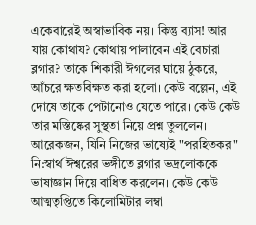একেবারেই অস্বাভাবিক নয়। কিন্তু ব্যাস! আর যায় কোথায? কোথায় পালাবেন এই বেচারা ব্লগার? তাকে শিকারী ঈগলের ঘায়ে ঠুকরে, আঁচরে ক্ষতবিক্ষত করা হলো। কেউ বল্লেন, এই দোষে তাকে পেটানোও যেতে পারে। কেউ কেউ তার মস্তিষ্কের সুস্থতা নিয়ে প্রশ্ন তুললেন। আরেকজন, যিনি নিজের ভাষ্যেই "পরহিতকর" নি:স্বার্থ ঈশ্বরের ভঙ্গীতে ব্লগার ভদ্রলোককে ভাষাজ্ঞান দিয়ে বাধিত করলেন। কেউ কেউ আত্মতৃপ্তিতে কিলোমিটার লম্বা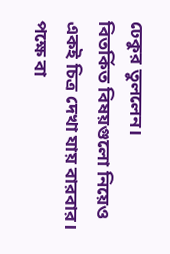ঢেকুর তুললেন।
বিতর্কিত বিষয়গুলো নিয়েও একই চিত্র দেখা যায় বারবার। পক্ষে বা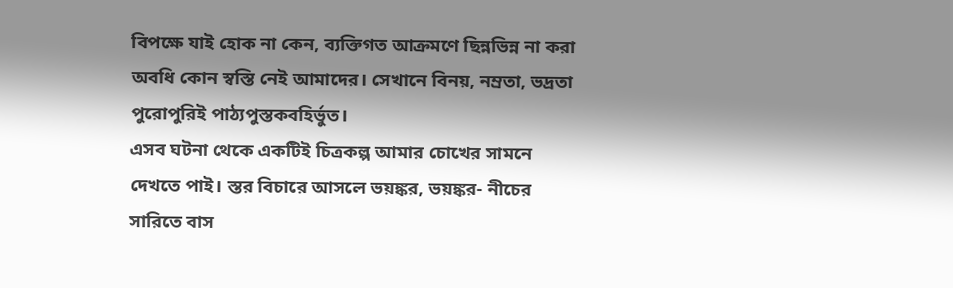বিপক্ষে যাই হোক না কেন, ব্যক্তিগত আক্রমণে ছিন্নভিন্ন না করা অবধি কোন স্বস্তি নেই আমাদের। সেখানে বিনয়, নম্রতা, ভদ্রতা পুরোপুরিই পাঠ্যপুস্তকবহির্ভুত।
এসব ঘটনা থেকে একটিই চিত্রকল্প আমার চোখের সামনে দেখতে পাই। স্তর বিচারে আসলে ভয়ঙ্কর, ভয়ঙ্কর- নীচের সারিতে বাস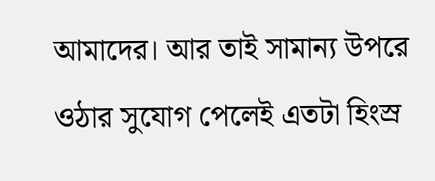আমাদের। আর তাই সামান্য উপরে ওঠার সুযোগ পেলেই এতটা হিংস্র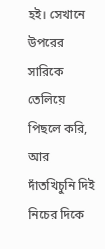হই। সেখানে উপরের সারিকে তেলিয়ে পিছলে করি, আর দাঁতখিচুনি দিই নিচের দিকে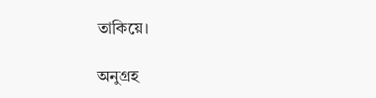তাকিয়ে।

অনুগ্রহ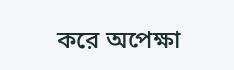করে অপেক্ষা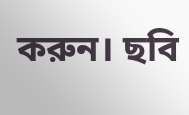করুন। ছবি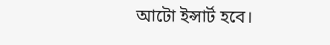আটো ইন্সার্ট হবে।